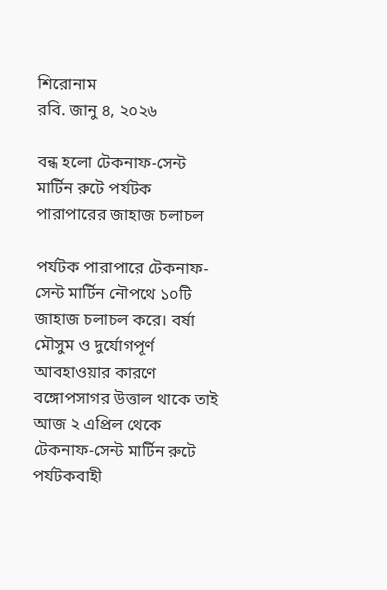শিরোনাম
রবি. জানু ৪, ২০২৬

বন্ধ হলো টেকনাফ-সেন্ট মার্টিন রুটে পর্যটক পারাপারের জাহাজ চলাচল

পর্যটক পারাপারে টেকনাফ-সেন্ট মার্টিন নৌপথে ১০টি জাহাজ চলাচল করে। বর্ষা মৌসুম ও দুর্যোগপূর্ণ আবহাওয়ার কারণে বঙ্গোপসাগর উত্তাল থাকে তাই আজ ২ এপ্রিল থেকে টেকনাফ-সেন্ট মার্টিন রুটে পর্যটকবাহী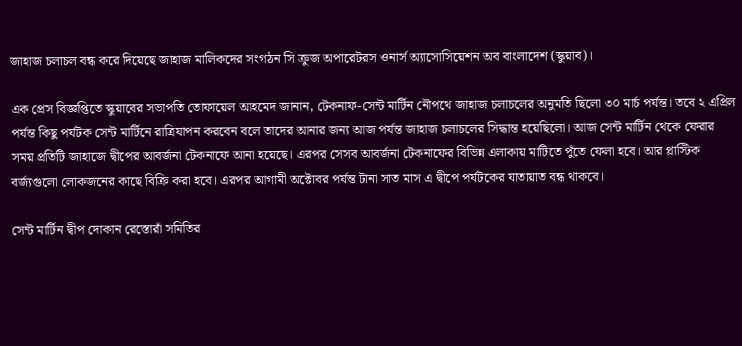জাহাজ চলাচল বন্ধ করে দিয়েছে জাহাজ মালিকদের সংগঠন সি ক্রুজ অপারেটরস ওনার্স অ্যাসোসিয়েশন অব বাংলাদেশ (স্কুয়াব)।

এক প্রেস বিজ্ঞপ্তিতে স্কুয়াবের সভাপতি তোফায়েল আহমেদ জানান, টেকনাফ-সেন্ট মার্টিন নৌপথে জাহাজ চলাচলের অনুমতি ছিলো ৩০ মার্চ পর্যন্ত। তবে ২ এপ্রিল পর্যন্ত কিছু পর্যটক সেন্ট মার্টিনে রাত্রিযাপন করবেন বলে তাদের আনার জন্য আজ পর্যন্ত জাহাজ চলাচলের সিদ্ধান্ত হয়েছিলো। আজ সেন্ট মার্টিন থেকে ফেরার সময় প্রতিটি জাহাজে দ্বীপের আবর্জনা টেকনাফে আনা হয়েছে। এরপর সেসব আবর্জনা টেকনাফের বিভিন্ন এলাকায় মাটিতে পুঁতে ফেলা হবে। আর প্লাস্টিক বর্জ্যগুলো লোকজনের কাছে বিক্রি করা হবে। এরপর আগামী অক্টোবর পর্যন্ত টানা সাত মাস এ দ্বীপে পর্যটকের যাতায়াত বন্ধ থাকবে।

সেন্ট মার্টিন দ্বীপ দোকান রেস্তোরাঁ সমিতির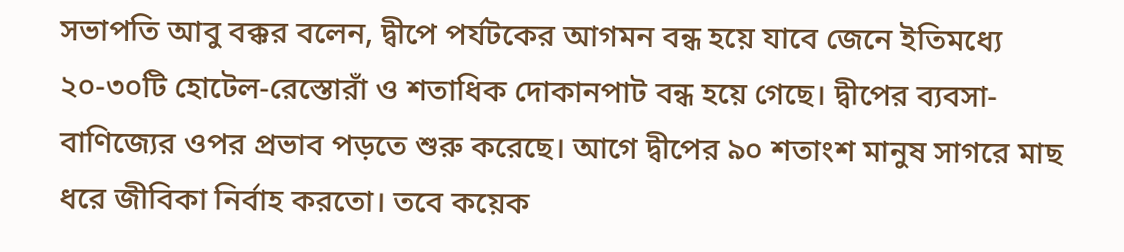সভাপতি আবু বক্কর বলেন, দ্বীপে পর্যটকের আগমন বন্ধ হয়ে যাবে জেনে ইতিমধ্যে ২০-৩০টি হোটেল-রেস্তোরাঁ ও শতাধিক দোকানপাট বন্ধ হয়ে গেছে। দ্বীপের ব্যবসা-বাণিজ্যের ওপর প্রভাব পড়তে শুরু করেছে। আগে দ্বীপের ৯০ শতাংশ মানুষ সাগরে মাছ ধরে জীবিকা নির্বাহ করতো। তবে কয়েক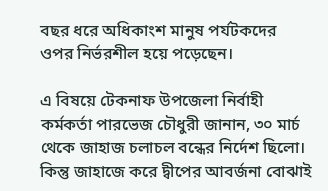বছর ধরে অধিকাংশ মানুষ পর্যটকদের ওপর নির্ভরশীল হয়ে পড়েছেন।

এ বিষয়ে টেকনাফ উপজেলা নির্বাহী কর্মকর্তা পারভেজ চৌধুরী জানান, ৩০ মার্চ থেকে জাহাজ চলাচল বন্ধের নির্দেশ ছিলো। কিন্তু জাহাজে করে দ্বীপের আবর্জনা বোঝাই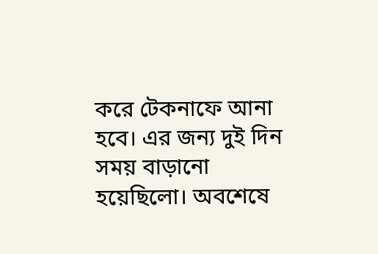করে টেকনাফে আনা হবে। এর জন্য দুই দিন সময় বাড়ানো হয়েছিলো। অবশেষে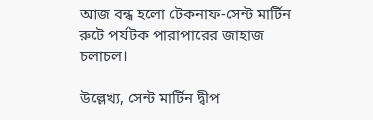আজ বন্ধ হলো টেকনাফ-সেন্ট মার্টিন রুটে পর্যটক পারাপারের জাহাজ চলাচল।

উল্লেখ্য, সেন্ট মার্টিন দ্বীপ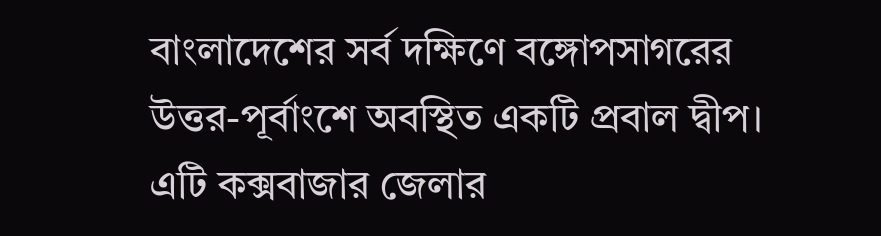বাংলাদেশের সর্ব দক্ষিণে বঙ্গোপসাগরের উত্তর-পূর্বাংশে অবস্থিত একটি প্রবাল দ্বীপ। এটি কক্সবাজার জেলার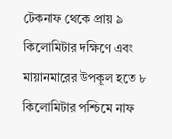টেকনাফ থেকে প্রায় ৯ কিলোমিটার দক্ষিণে এবং মায়ানমারের উপকূল হতে ৮ কিলোমিটার পশ্চিমে নাফ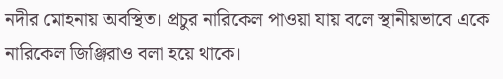নদীর মোহনায় অবস্থিত। প্রচুর নারিকেল পাওয়া যায় বলে স্থানীয়ভাবে একে নারিকেল জিঞ্জিরাও বলা হয়ে থাকে।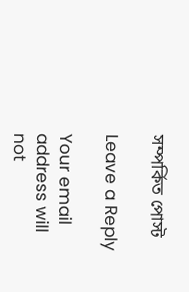সম্পর্কিত পোস্ট

Leave a Reply

Your email address will not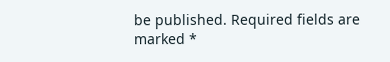be published. Required fields are marked *